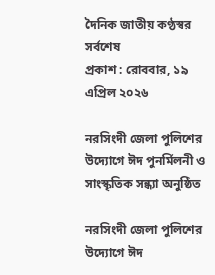দৈনিক জাতীয় কণ্ঠস্বর
সর্বশেষ
প্রকাশ : রোববার, ১৯ এপ্রিল ২০২৬

নরসিংদী জেলা পুলিশের উদ্যোগে ঈদ পুনর্মিলনী ও সাংস্কৃতিক সন্ধ্যা অনুষ্ঠিত

নরসিংদী জেলা পুলিশের উদ্যোগে ঈদ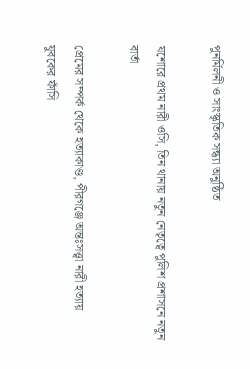পুনর্মিলনী ও সাংস্কৃতিক সন্ধ্যা অনুষ্ঠিত

যশোরে প্রথম নারী ওসি, তিন থানায় নতুন নেতৃত্বে পুলিশ প্রশাসনে নতুন বার্তা

প্রেমের সম্পর্ক থেকে হত্যাকাণ্ড, পীরগঞ্জে অন্তঃসত্ত্বা নারী হত্যায় যুবকের ফাঁসি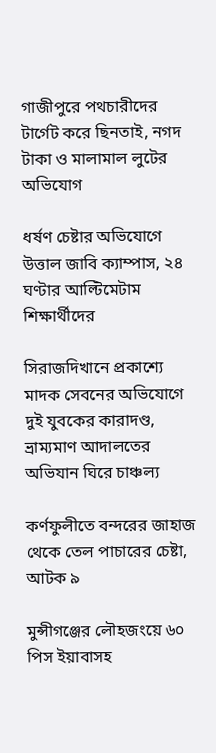গাজীপুরে পথচারীদের টার্গেট করে ছিনতাই, নগদ টাকা ও মালামাল লুটের অভিযোগ

ধর্ষণ চেষ্টার অভিযোগে উত্তাল জাবি ক্যাম্পাস, ২৪ ঘণ্টার আল্টিমেটাম শিক্ষার্থীদের

সিরাজদিখানে প্রকাশ্যে মাদক সেবনের অভিযোগে দুই যুবকের কারাদণ্ড, ভ্রাম্যমাণ আদালতের অভিযান ঘিরে চাঞ্চল্য

কর্ণফুলীতে বন্দরের জাহাজ থেকে তেল পাচারের চেষ্টা, আটক ৯

মুন্সীগঞ্জের লৌহজংয়ে ৬০ পিস ইয়াবাসহ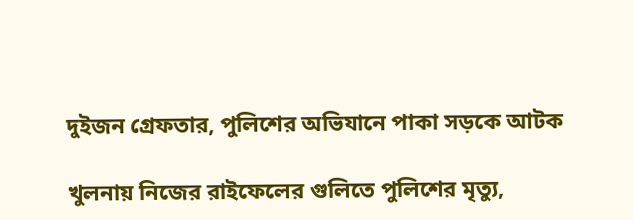দুইজন গ্রেফতার, পুলিশের অভিযানে পাকা সড়কে আটক

খুলনায় নিজের রাইফেলের গুলিতে পুলিশের মৃত্যু,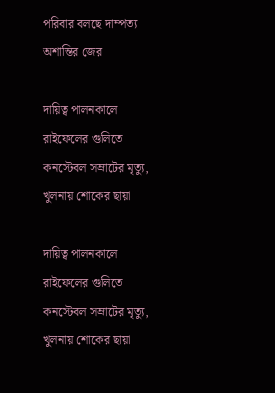পরিবার বলছে দাম্পত্য অশান্তির জের

দায়িত্ব পালনকালে রাইফেলের গুলিতে কনস্টেবল সম্রাটের মৃত্যু, খুলনায় শোকের ছায়া

দায়িত্ব পালনকালে রাইফেলের গুলিতে কনস্টেবল সম্রাটের মৃত্যু, খুলনায় শোকের ছায়া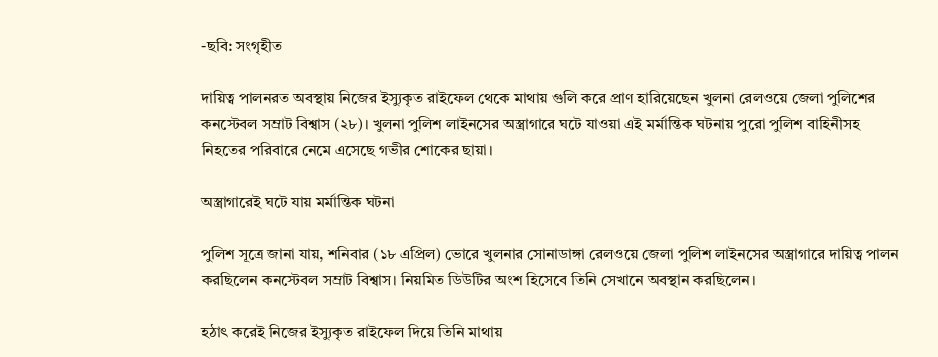-ছবি: সংগৃহীত

দায়িত্ব পালনরত অবস্থায় নিজের ইস্যুকৃত রাইফেল থেকে মাথায় গুলি করে প্রাণ হারিয়েছেন খুলনা রেলওয়ে জেলা পুলিশের কনস্টেবল সম্রাট বিশ্বাস (২৮)। খুলনা পুলিশ লাইনসের অস্ত্রাগারে ঘটে যাওয়া এই মর্মান্তিক ঘটনায় পুরো পুলিশ বাহিনীসহ নিহতের পরিবারে নেমে এসেছে গভীর শোকের ছায়া।

অস্ত্রাগারেই ঘটে যায় মর্মান্তিক ঘটনা

পুলিশ সূত্রে জানা যায়, শনিবার (১৮ এপ্রিল) ভোরে খুলনার সোনাডাঙ্গা রেলওয়ে জেলা পুলিশ লাইনসের অস্ত্রাগারে দায়িত্ব পালন করছিলেন কনস্টেবল সম্রাট বিশ্বাস। নিয়মিত ডিউটির অংশ হিসেবে তিনি সেখানে অবস্থান করছিলেন।

হঠাৎ করেই নিজের ইস্যুকৃত রাইফেল দিয়ে তিনি মাথায়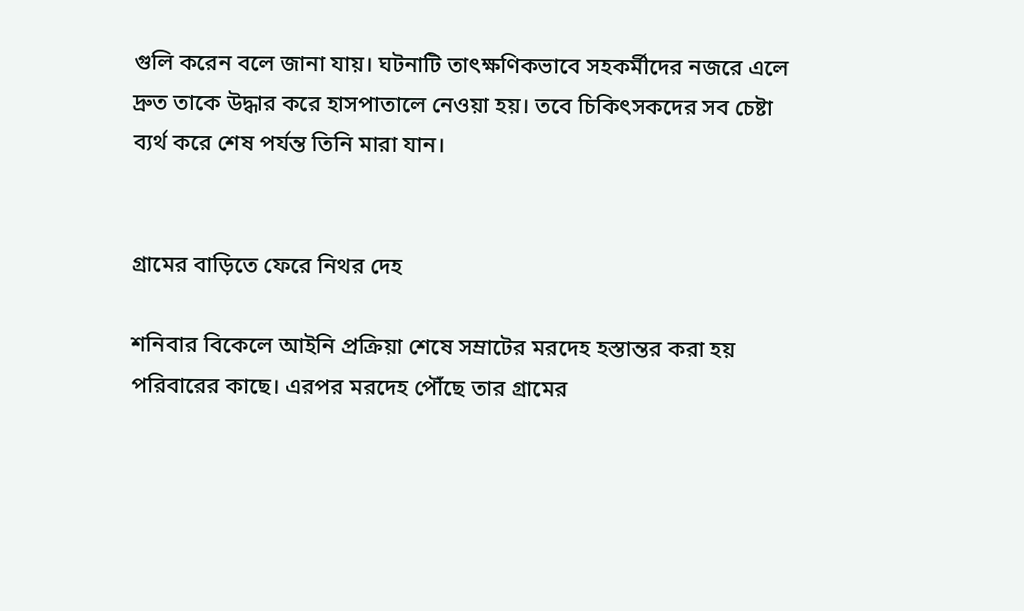গুলি করেন বলে জানা যায়। ঘটনাটি তাৎক্ষণিকভাবে সহকর্মীদের নজরে এলে দ্রুত তাকে উদ্ধার করে হাসপাতালে নেওয়া হয়। তবে চিকিৎসকদের সব চেষ্টা ব্যর্থ করে শেষ পর্যন্ত তিনি মারা যান।


গ্রামের বাড়িতে ফেরে নিথর দেহ

শনিবার বিকেলে আইনি প্রক্রিয়া শেষে সম্রাটের মরদেহ হস্তান্তর করা হয় পরিবারের কাছে। এরপর মরদেহ পৌঁছে তার গ্রামের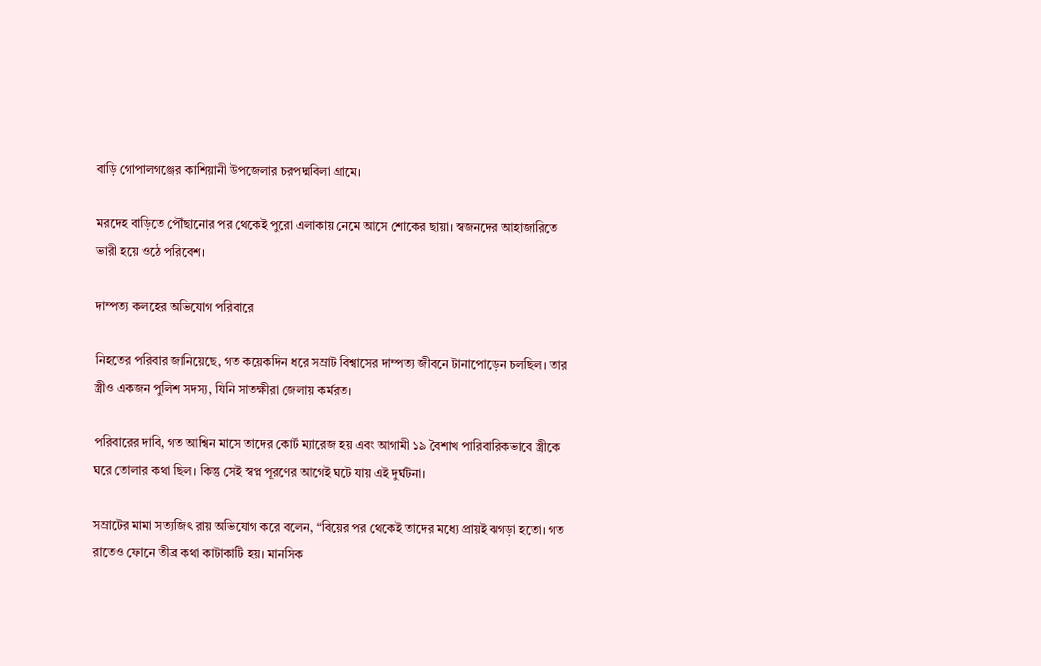বাড়ি গোপালগঞ্জের কাশিয়ানী উপজেলার চরপদ্মবিলা গ্রামে।

মরদেহ বাড়িতে পৌঁছানোর পর থেকেই পুরো এলাকায় নেমে আসে শোকের ছায়া। স্বজনদের আহাজারিতে ভারী হয়ে ওঠে পরিবেশ।

দাম্পত্য কলহের অভিযোগ পরিবারে

নিহতের পরিবার জানিয়েছে, গত কয়েকদিন ধরে সম্রাট বিশ্বাসের দাম্পত্য জীবনে টানাপোড়েন চলছিল। তার স্ত্রীও একজন পুলিশ সদস্য, যিনি সাতক্ষীরা জেলায় কর্মরত।

পরিবারের দাবি, গত আশ্বিন মাসে তাদের কোর্ট ম্যারেজ হয় এবং আগামী ১৯ বৈশাখ পারিবারিকভাবে স্ত্রীকে ঘরে তোলার কথা ছিল। কিন্তু সেই স্বপ্ন পূরণের আগেই ঘটে যায় এই দুর্ঘটনা।

সম্রাটের মামা সত্যজিৎ রায় অভিযোগ করে বলেন, “বিয়ের পর থেকেই তাদের মধ্যে প্রায়ই ঝগড়া হতো। গত রাতেও ফোনে তীব্র কথা কাটাকাটি হয়। মানসিক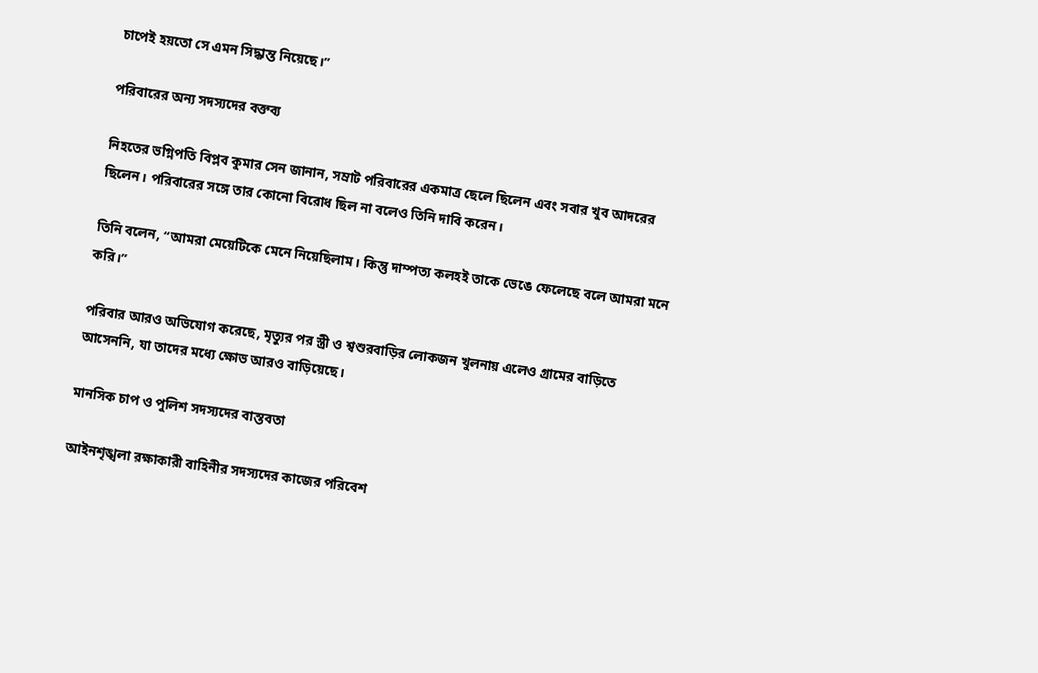চাপেই হয়তো সে এমন সিদ্ধান্ত নিয়েছে।”

পরিবারের অন্য সদস্যদের বক্তব্য

নিহতের ভগ্নিপতি বিপ্লব কুমার সেন জানান, সম্রাট পরিবারের একমাত্র ছেলে ছিলেন এবং সবার খুব আদরের ছিলেন। পরিবারের সঙ্গে তার কোনো বিরোধ ছিল না বলেও তিনি দাবি করেন।

তিনি বলেন, “আমরা মেয়েটিকে মেনে নিয়েছিলাম। কিন্তু দাম্পত্য কলহই তাকে ভেঙে ফেলেছে বলে আমরা মনে করি।”

পরিবার আরও অভিযোগ করেছে, মৃত্যুর পর স্ত্রী ও শ্বশুরবাড়ির লোকজন খুলনায় এলেও গ্রামের বাড়িতে আসেননি, যা তাদের মধ্যে ক্ষোভ আরও বাড়িয়েছে।

মানসিক চাপ ও পুলিশ সদস্যদের বাস্তবতা

আইনশৃঙ্খলা রক্ষাকারী বাহিনীর সদস্যদের কাজের পরিবেশ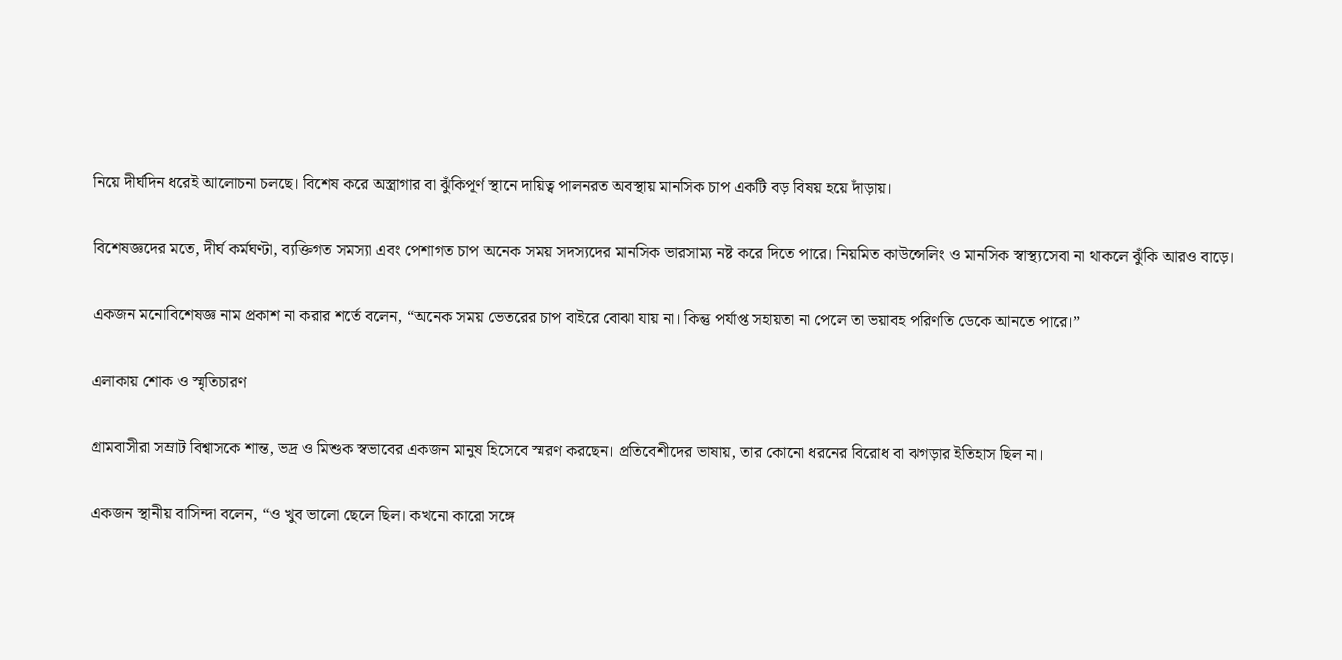নিয়ে দীর্ঘদিন ধরেই আলোচনা চলছে। বিশেষ করে অস্ত্রাগার বা ঝুঁকিপূর্ণ স্থানে দায়িত্ব পালনরত অবস্থায় মানসিক চাপ একটি বড় বিষয় হয়ে দাঁড়ায়।

বিশেষজ্ঞদের মতে, দীর্ঘ কর্মঘণ্টা, ব্যক্তিগত সমস্যা এবং পেশাগত চাপ অনেক সময় সদস্যদের মানসিক ভারসাম্য নষ্ট করে দিতে পারে। নিয়মিত কাউন্সেলিং ও মানসিক স্বাস্থ্যসেবা না থাকলে ঝুঁকি আরও বাড়ে।

একজন মনোবিশেষজ্ঞ নাম প্রকাশ না করার শর্তে বলেন, “অনেক সময় ভেতরের চাপ বাইরে বোঝা যায় না। কিন্তু পর্যাপ্ত সহায়তা না পেলে তা ভয়াবহ পরিণতি ডেকে আনতে পারে।”

এলাকায় শোক ও স্মৃতিচারণ

গ্রামবাসীরা সম্রাট বিশ্বাসকে শান্ত, ভদ্র ও মিশুক স্বভাবের একজন মানুষ হিসেবে স্মরণ করছেন। প্রতিবেশীদের ভাষায়, তার কোনো ধরনের বিরোধ বা ঝগড়ার ইতিহাস ছিল না।

একজন স্থানীয় বাসিন্দা বলেন, “ও খুব ভালো ছেলে ছিল। কখনো কারো সঙ্গে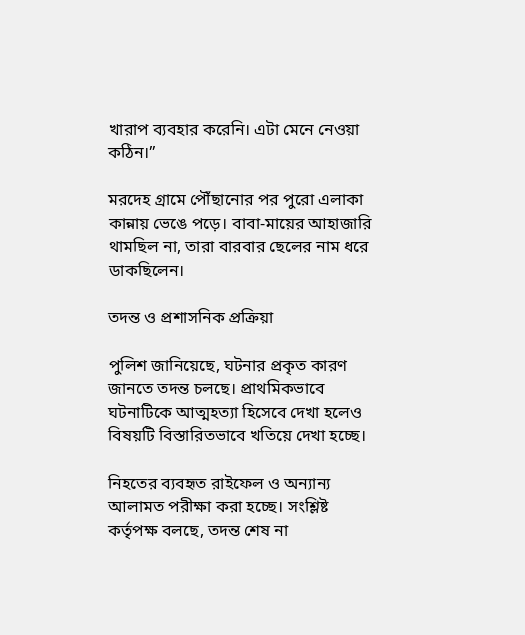খারাপ ব্যবহার করেনি। এটা মেনে নেওয়া কঠিন।”

মরদেহ গ্রামে পৌঁছানোর পর পুরো এলাকা কান্নায় ভেঙে পড়ে। বাবা-মায়ের আহাজারি থামছিল না, তারা বারবার ছেলের নাম ধরে ডাকছিলেন।

তদন্ত ও প্রশাসনিক প্রক্রিয়া

পুলিশ জানিয়েছে, ঘটনার প্রকৃত কারণ জানতে তদন্ত চলছে। প্রাথমিকভাবে ঘটনাটিকে আত্মহত্যা হিসেবে দেখা হলেও বিষয়টি বিস্তারিতভাবে খতিয়ে দেখা হচ্ছে।

নিহতের ব্যবহৃত রাইফেল ও অন্যান্য আলামত পরীক্ষা করা হচ্ছে। সংশ্লিষ্ট কর্তৃপক্ষ বলছে, তদন্ত শেষ না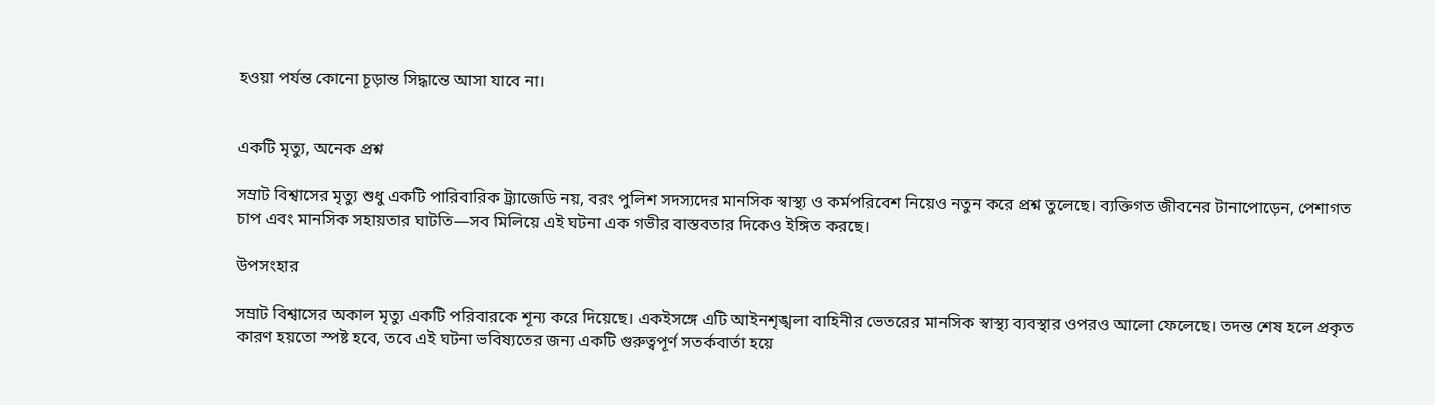হওয়া পর্যন্ত কোনো চূড়ান্ত সিদ্ধান্তে আসা যাবে না।


একটি মৃত্যু, অনেক প্রশ্ন

সম্রাট বিশ্বাসের মৃত্যু শুধু একটি পারিবারিক ট্র্যাজেডি নয়, বরং পুলিশ সদস্যদের মানসিক স্বাস্থ্য ও কর্মপরিবেশ নিয়েও নতুন করে প্রশ্ন তুলেছে। ব্যক্তিগত জীবনের টানাপোড়েন, পেশাগত চাপ এবং মানসিক সহায়তার ঘাটতি—সব মিলিয়ে এই ঘটনা এক গভীর বাস্তবতার দিকেও ইঙ্গিত করছে।

উপসংহার

সম্রাট বিশ্বাসের অকাল মৃত্যু একটি পরিবারকে শূন্য করে দিয়েছে। একইসঙ্গে এটি আইনশৃঙ্খলা বাহিনীর ভেতরের মানসিক স্বাস্থ্য ব্যবস্থার ওপরও আলো ফেলেছে। তদন্ত শেষ হলে প্রকৃত কারণ হয়তো স্পষ্ট হবে, তবে এই ঘটনা ভবিষ্যতের জন্য একটি গুরুত্বপূর্ণ সতর্কবার্তা হয়ে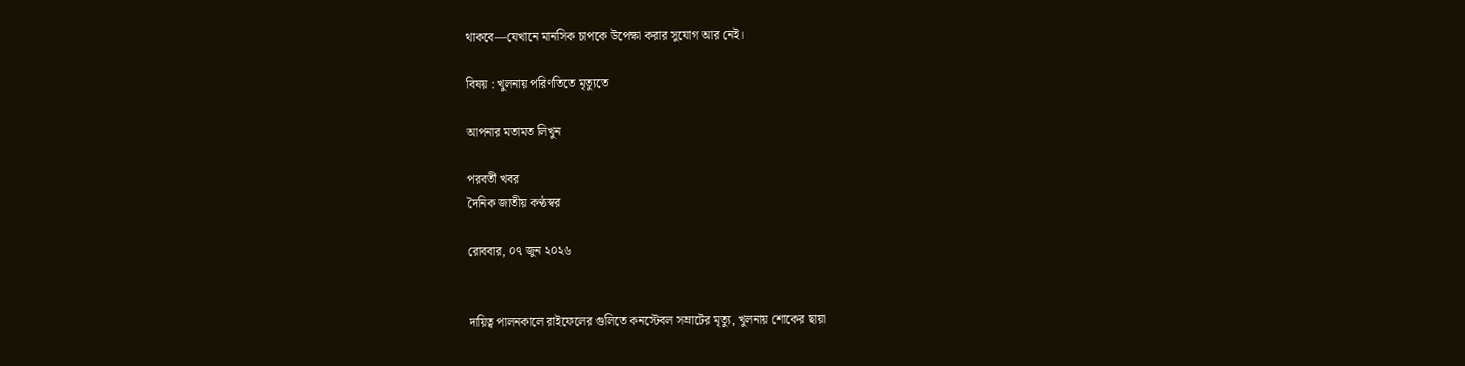থাকবে—যেখানে মানসিক চাপকে উপেক্ষা করার সুযোগ আর নেই।

বিষয় : খুলনায় পরিণতিতে মৃত্যুতে

আপনার মতামত লিখুন

পরবর্তী খবর
দৈনিক জাতীয় কণ্ঠস্বর

রোববার, ০৭ জুন ২০২৬


দায়িত্ব পালনকালে রাইফেলের গুলিতে কনস্টেবল সম্রাটের মৃত্যু, খুলনায় শোকের ছায়া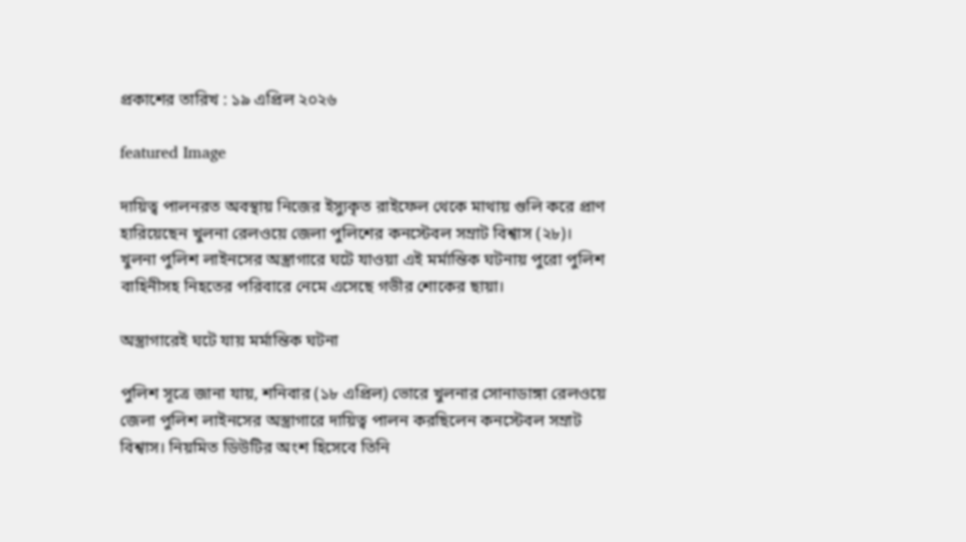প্রকাশের তারিখ : ১৯ এপ্রিল ২০২৬

featured Image

দায়িত্ব পালনরত অবস্থায় নিজের ইস্যুকৃত রাইফেল থেকে মাথায় গুলি করে প্রাণ হারিয়েছেন খুলনা রেলওয়ে জেলা পুলিশের কনস্টেবল সম্রাট বিশ্বাস (২৮)। খুলনা পুলিশ লাইনসের অস্ত্রাগারে ঘটে যাওয়া এই মর্মান্তিক ঘটনায় পুরো পুলিশ বাহিনীসহ নিহতের পরিবারে নেমে এসেছে গভীর শোকের ছায়া।

অস্ত্রাগারেই ঘটে যায় মর্মান্তিক ঘটনা

পুলিশ সূত্রে জানা যায়, শনিবার (১৮ এপ্রিল) ভোরে খুলনার সোনাডাঙ্গা রেলওয়ে জেলা পুলিশ লাইনসের অস্ত্রাগারে দায়িত্ব পালন করছিলেন কনস্টেবল সম্রাট বিশ্বাস। নিয়মিত ডিউটির অংশ হিসেবে তিনি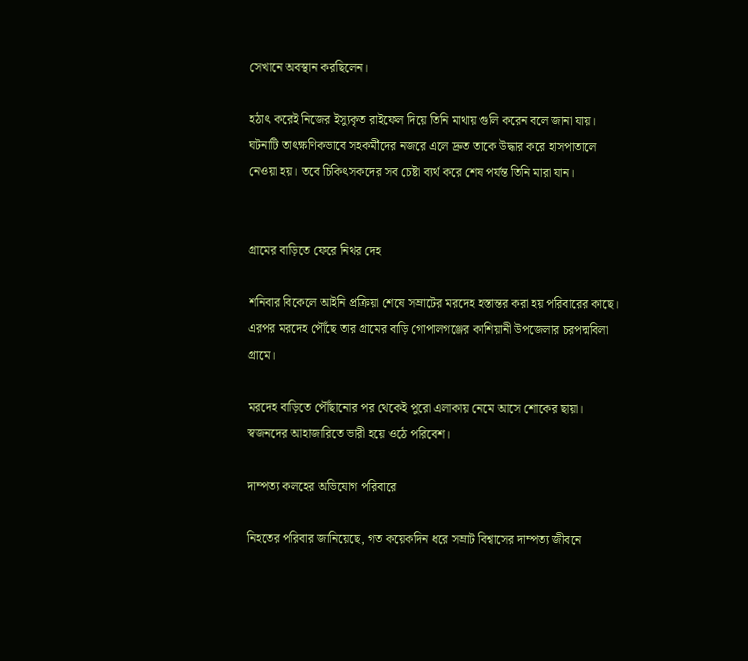সেখানে অবস্থান করছিলেন।

হঠাৎ করেই নিজের ইস্যুকৃত রাইফেল দিয়ে তিনি মাথায় গুলি করেন বলে জানা যায়। ঘটনাটি তাৎক্ষণিকভাবে সহকর্মীদের নজরে এলে দ্রুত তাকে উদ্ধার করে হাসপাতালে নেওয়া হয়। তবে চিকিৎসকদের সব চেষ্টা ব্যর্থ করে শেষ পর্যন্ত তিনি মারা যান।


গ্রামের বাড়িতে ফেরে নিথর দেহ

শনিবার বিকেলে আইনি প্রক্রিয়া শেষে সম্রাটের মরদেহ হস্তান্তর করা হয় পরিবারের কাছে। এরপর মরদেহ পৌঁছে তার গ্রামের বাড়ি গোপালগঞ্জের কাশিয়ানী উপজেলার চরপদ্মবিলা গ্রামে।

মরদেহ বাড়িতে পৌঁছানোর পর থেকেই পুরো এলাকায় নেমে আসে শোকের ছায়া। স্বজনদের আহাজারিতে ভারী হয়ে ওঠে পরিবেশ।

দাম্পত্য কলহের অভিযোগ পরিবারে

নিহতের পরিবার জানিয়েছে, গত কয়েকদিন ধরে সম্রাট বিশ্বাসের দাম্পত্য জীবনে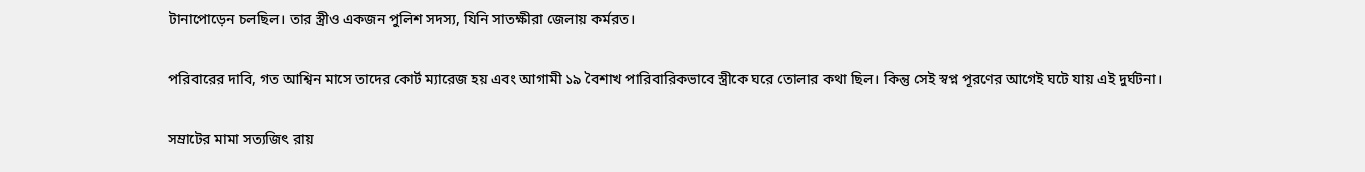টানাপোড়েন চলছিল। তার স্ত্রীও একজন পুলিশ সদস্য, যিনি সাতক্ষীরা জেলায় কর্মরত।

পরিবারের দাবি, গত আশ্বিন মাসে তাদের কোর্ট ম্যারেজ হয় এবং আগামী ১৯ বৈশাখ পারিবারিকভাবে স্ত্রীকে ঘরে তোলার কথা ছিল। কিন্তু সেই স্বপ্ন পূরণের আগেই ঘটে যায় এই দুর্ঘটনা।

সম্রাটের মামা সত্যজিৎ রায়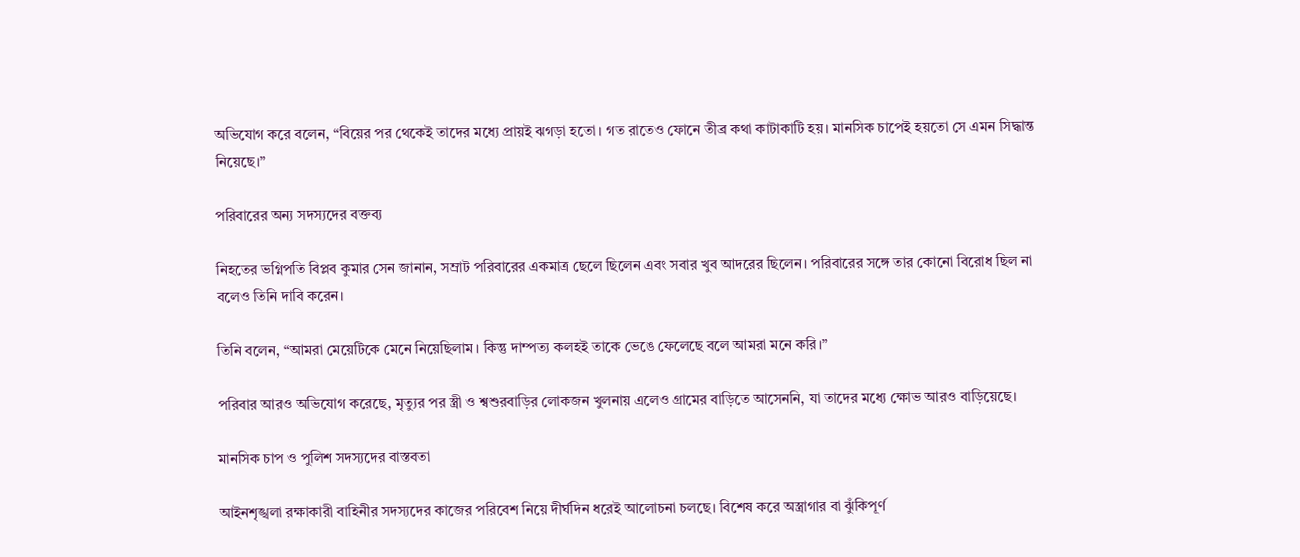অভিযোগ করে বলেন, “বিয়ের পর থেকেই তাদের মধ্যে প্রায়ই ঝগড়া হতো। গত রাতেও ফোনে তীব্র কথা কাটাকাটি হয়। মানসিক চাপেই হয়তো সে এমন সিদ্ধান্ত নিয়েছে।”

পরিবারের অন্য সদস্যদের বক্তব্য

নিহতের ভগ্নিপতি বিপ্লব কুমার সেন জানান, সম্রাট পরিবারের একমাত্র ছেলে ছিলেন এবং সবার খুব আদরের ছিলেন। পরিবারের সঙ্গে তার কোনো বিরোধ ছিল না বলেও তিনি দাবি করেন।

তিনি বলেন, “আমরা মেয়েটিকে মেনে নিয়েছিলাম। কিন্তু দাম্পত্য কলহই তাকে ভেঙে ফেলেছে বলে আমরা মনে করি।”

পরিবার আরও অভিযোগ করেছে, মৃত্যুর পর স্ত্রী ও শ্বশুরবাড়ির লোকজন খুলনায় এলেও গ্রামের বাড়িতে আসেননি, যা তাদের মধ্যে ক্ষোভ আরও বাড়িয়েছে।

মানসিক চাপ ও পুলিশ সদস্যদের বাস্তবতা

আইনশৃঙ্খলা রক্ষাকারী বাহিনীর সদস্যদের কাজের পরিবেশ নিয়ে দীর্ঘদিন ধরেই আলোচনা চলছে। বিশেষ করে অস্ত্রাগার বা ঝুঁকিপূর্ণ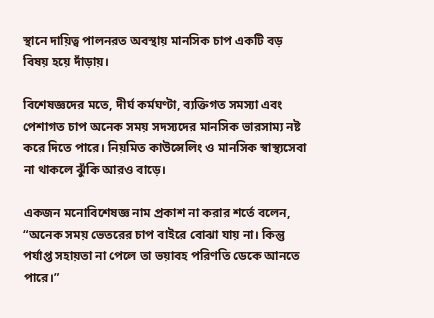স্থানে দায়িত্ব পালনরত অবস্থায় মানসিক চাপ একটি বড় বিষয় হয়ে দাঁড়ায়।

বিশেষজ্ঞদের মতে, দীর্ঘ কর্মঘণ্টা, ব্যক্তিগত সমস্যা এবং পেশাগত চাপ অনেক সময় সদস্যদের মানসিক ভারসাম্য নষ্ট করে দিতে পারে। নিয়মিত কাউন্সেলিং ও মানসিক স্বাস্থ্যসেবা না থাকলে ঝুঁকি আরও বাড়ে।

একজন মনোবিশেষজ্ঞ নাম প্রকাশ না করার শর্তে বলেন, “অনেক সময় ভেতরের চাপ বাইরে বোঝা যায় না। কিন্তু পর্যাপ্ত সহায়তা না পেলে তা ভয়াবহ পরিণতি ডেকে আনতে পারে।”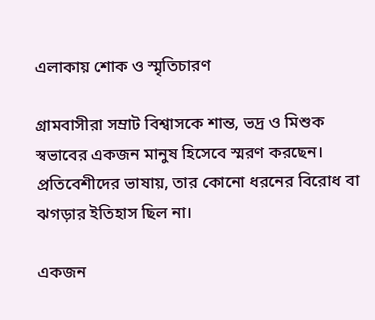এলাকায় শোক ও স্মৃতিচারণ

গ্রামবাসীরা সম্রাট বিশ্বাসকে শান্ত, ভদ্র ও মিশুক স্বভাবের একজন মানুষ হিসেবে স্মরণ করছেন। প্রতিবেশীদের ভাষায়, তার কোনো ধরনের বিরোধ বা ঝগড়ার ইতিহাস ছিল না।

একজন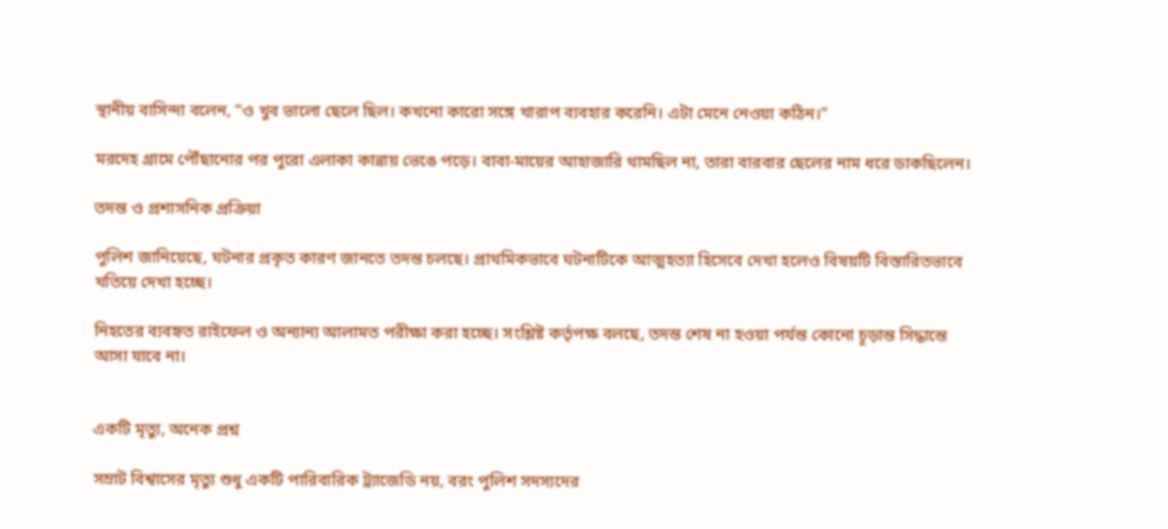স্থানীয় বাসিন্দা বলেন, “ও খুব ভালো ছেলে ছিল। কখনো কারো সঙ্গে খারাপ ব্যবহার করেনি। এটা মেনে নেওয়া কঠিন।”

মরদেহ গ্রামে পৌঁছানোর পর পুরো এলাকা কান্নায় ভেঙে পড়ে। বাবা-মায়ের আহাজারি থামছিল না, তারা বারবার ছেলের নাম ধরে ডাকছিলেন।

তদন্ত ও প্রশাসনিক প্রক্রিয়া

পুলিশ জানিয়েছে, ঘটনার প্রকৃত কারণ জানতে তদন্ত চলছে। প্রাথমিকভাবে ঘটনাটিকে আত্মহত্যা হিসেবে দেখা হলেও বিষয়টি বিস্তারিতভাবে খতিয়ে দেখা হচ্ছে।

নিহতের ব্যবহৃত রাইফেল ও অন্যান্য আলামত পরীক্ষা করা হচ্ছে। সংশ্লিষ্ট কর্তৃপক্ষ বলছে, তদন্ত শেষ না হওয়া পর্যন্ত কোনো চূড়ান্ত সিদ্ধান্তে আসা যাবে না।


একটি মৃত্যু, অনেক প্রশ্ন

সম্রাট বিশ্বাসের মৃত্যু শুধু একটি পারিবারিক ট্র্যাজেডি নয়, বরং পুলিশ সদস্যদের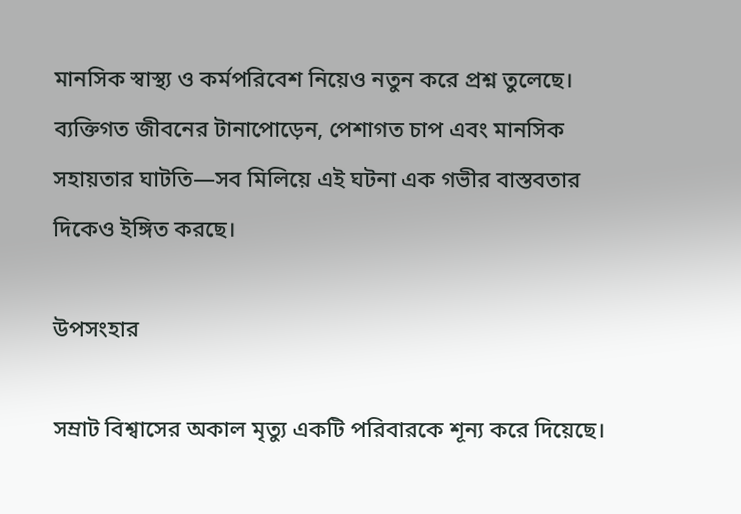মানসিক স্বাস্থ্য ও কর্মপরিবেশ নিয়েও নতুন করে প্রশ্ন তুলেছে। ব্যক্তিগত জীবনের টানাপোড়েন, পেশাগত চাপ এবং মানসিক সহায়তার ঘাটতি—সব মিলিয়ে এই ঘটনা এক গভীর বাস্তবতার দিকেও ইঙ্গিত করছে।

উপসংহার

সম্রাট বিশ্বাসের অকাল মৃত্যু একটি পরিবারকে শূন্য করে দিয়েছে।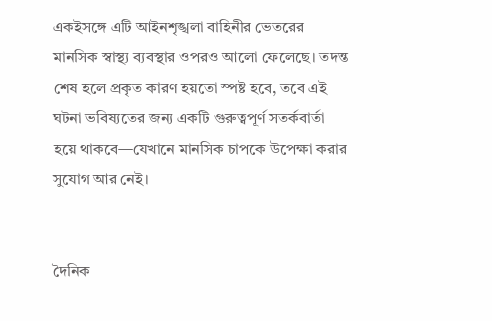একইসঙ্গে এটি আইনশৃঙ্খলা বাহিনীর ভেতরের মানসিক স্বাস্থ্য ব্যবস্থার ওপরও আলো ফেলেছে। তদন্ত শেষ হলে প্রকৃত কারণ হয়তো স্পষ্ট হবে, তবে এই ঘটনা ভবিষ্যতের জন্য একটি গুরুত্বপূর্ণ সতর্কবার্তা হয়ে থাকবে—যেখানে মানসিক চাপকে উপেক্ষা করার সুযোগ আর নেই।


দৈনিক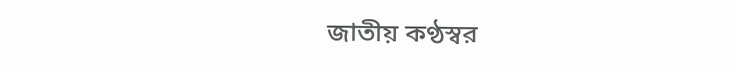জাতীয় কণ্ঠস্বর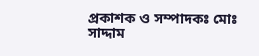প্রকাশক ও সম্পাদকঃ মোঃ সাদ্দাম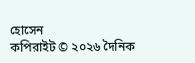হোসেন
কপিরাইট © ২০২৬ দৈনিক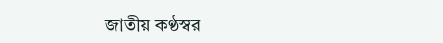জাতীয় কণ্ঠস্বর